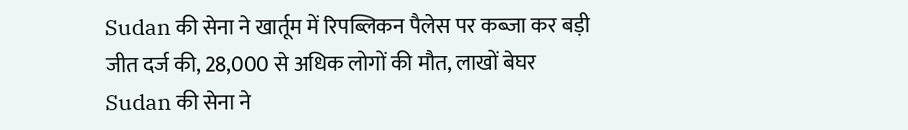Sudan की सेना ने खार्तूम में रिपब्लिकन पैलेस पर कब्जा कर बड़ी जीत दर्ज की, 28,000 से अधिक लोगों की मौत, लाखों बेघर
Sudan की सेना ने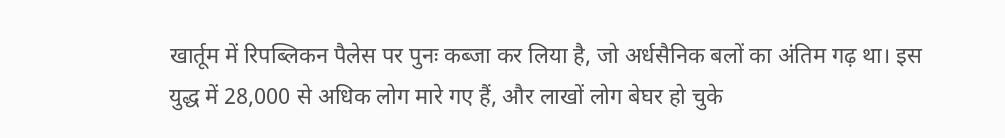खार्तूम में रिपब्लिकन पैलेस पर पुनः कब्जा कर लिया है, जो अर्धसैनिक बलों का अंतिम गढ़ था। इस युद्ध में 28,000 से अधिक लोग मारे गए हैं, और लाखों लोग बेघर हो चुके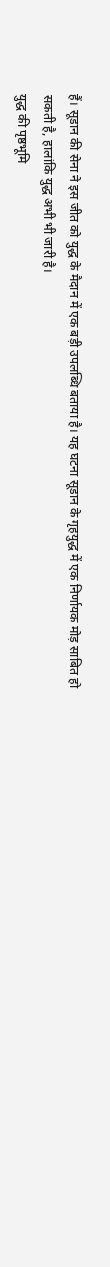हैं। सूडान की सेना ने इस जीत को युद्ध के मैदान में एक बड़ी उपलब्धि बताया है। यह घटना सूडान के गृहयुद्ध में एक निर्णायक मोड़ साबित हो सकती है, हालांकि युद्ध अभी भी जारी है।
युद्ध की पृष्ठभूमि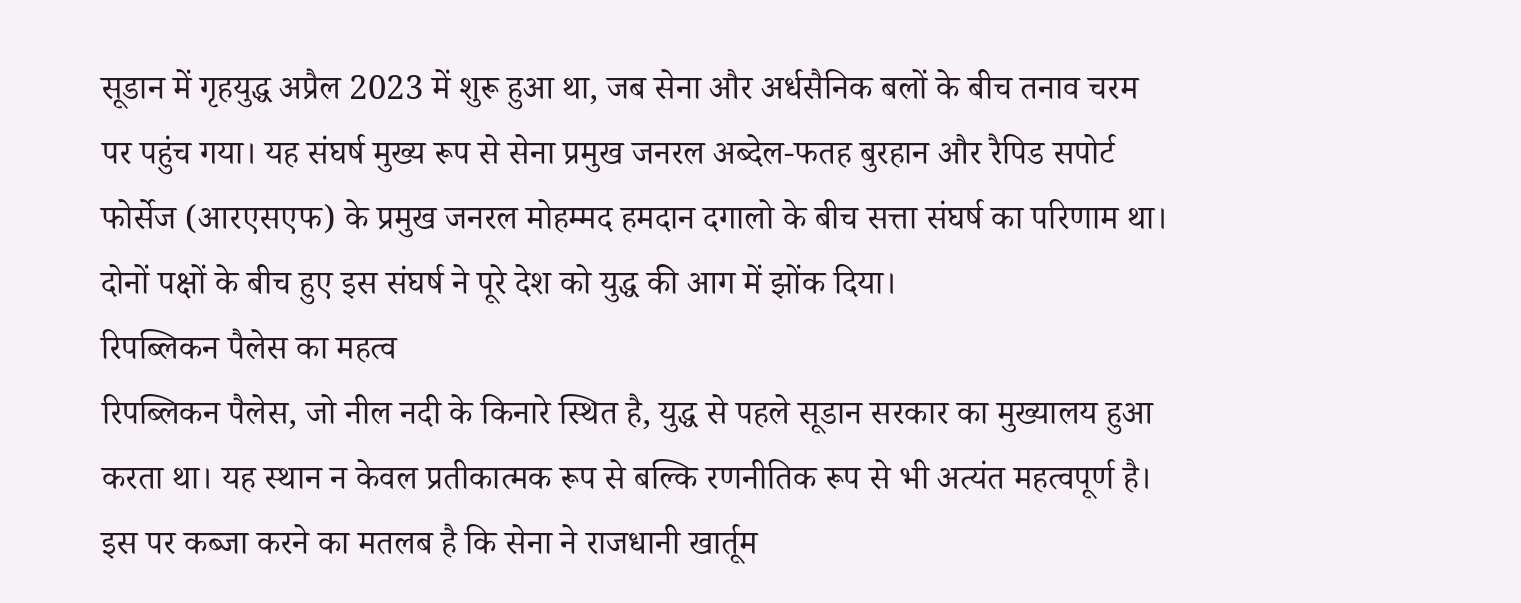सूडान में गृहयुद्ध अप्रैल 2023 में शुरू हुआ था, जब सेना और अर्धसैनिक बलों के बीच तनाव चरम पर पहुंच गया। यह संघर्ष मुख्य रूप से सेना प्रमुख जनरल अब्देल-फतह बुरहान और रैपिड सपोर्ट फोर्सेज (आरएसएफ) के प्रमुख जनरल मोहम्मद हमदान दगालो के बीच सत्ता संघर्ष का परिणाम था। दोनों पक्षों के बीच हुए इस संघर्ष ने पूरे देश को युद्ध की आग में झोंक दिया।
रिपब्लिकन पैलेस का महत्व
रिपब्लिकन पैलेस, जो नील नदी के किनारे स्थित है, युद्ध से पहले सूडान सरकार का मुख्यालय हुआ करता था। यह स्थान न केवल प्रतीकात्मक रूप से बल्कि रणनीतिक रूप से भी अत्यंत महत्वपूर्ण है। इस पर कब्जा करने का मतलब है कि सेना ने राजधानी खार्तूम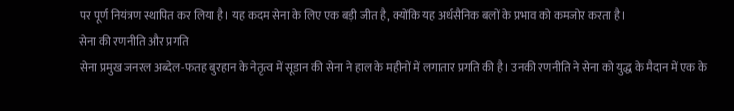पर पूर्ण नियंत्रण स्थापित कर लिया है। यह कदम सेना के लिए एक बड़ी जीत है, क्योंकि यह अर्धसैनिक बलों के प्रभाव को कमजोर करता है।
सेना की रणनीति और प्रगति
सेना प्रमुख जनरल अब्देल-फतह बुरहान के नेतृत्व में सूडान की सेना ने हाल के महीनों में लगातार प्रगति की है। उनकी रणनीति ने सेना को युद्ध के मैदान में एक के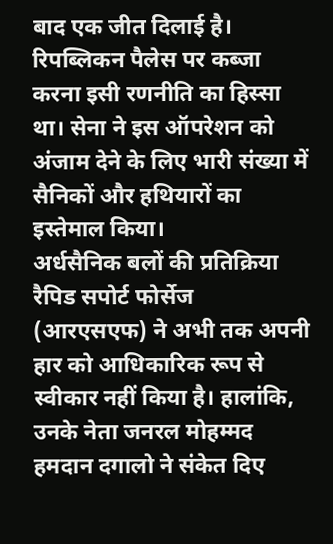बाद एक जीत दिलाई है। रिपब्लिकन पैलेस पर कब्जा करना इसी रणनीति का हिस्सा था। सेना ने इस ऑपरेशन को अंजाम देने के लिए भारी संख्या में सैनिकों और हथियारों का इस्तेमाल किया।
अर्धसैनिक बलों की प्रतिक्रिया
रैपिड सपोर्ट फोर्सेज (आरएसएफ) ने अभी तक अपनी हार को आधिकारिक रूप से स्वीकार नहीं किया है। हालांकि, उनके नेता जनरल मोहम्मद हमदान दगालो ने संकेत दिए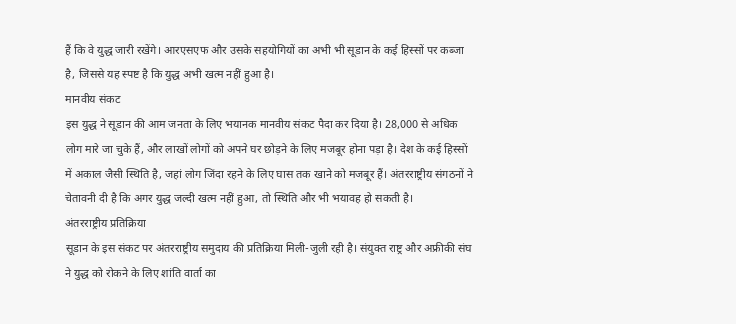हैं कि वे युद्ध जारी रखेंगे। आरएसएफ और उसके सहयोगियों का अभी भी सूडान के कई हिस्सों पर कब्जा है, जिससे यह स्पष्ट है कि युद्ध अभी खत्म नहीं हुआ है।
मानवीय संकट
इस युद्ध ने सूडान की आम जनता के लिए भयानक मानवीय संकट पैदा कर दिया है। 28,000 से अधिक लोग मारे जा चुके हैं, और लाखों लोगों को अपने घर छोड़ने के लिए मजबूर होना पड़ा है। देश के कई हिस्सों में अकाल जैसी स्थिति है, जहां लोग जिंदा रहने के लिए घास तक खाने को मजबूर हैं। अंतरराष्ट्रीय संगठनों ने चेतावनी दी है कि अगर युद्ध जल्दी खत्म नहीं हुआ, तो स्थिति और भी भयावह हो सकती है।
अंतरराष्ट्रीय प्रतिक्रिया
सूडान के इस संकट पर अंतरराष्ट्रीय समुदाय की प्रतिक्रिया मिली-जुली रही है। संयुक्त राष्ट्र और अफ्रीकी संघ ने युद्ध को रोकने के लिए शांति वार्ता का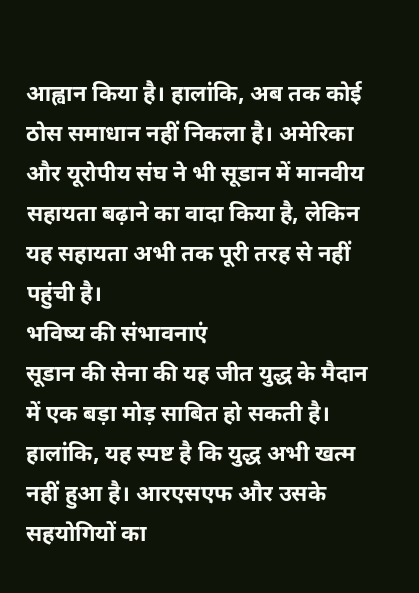आह्वान किया है। हालांकि, अब तक कोई ठोस समाधान नहीं निकला है। अमेरिका और यूरोपीय संघ ने भी सूडान में मानवीय सहायता बढ़ाने का वादा किया है, लेकिन यह सहायता अभी तक पूरी तरह से नहीं पहुंची है।
भविष्य की संभावनाएं
सूडान की सेना की यह जीत युद्ध के मैदान में एक बड़ा मोड़ साबित हो सकती है। हालांकि, यह स्पष्ट है कि युद्ध अभी खत्म नहीं हुआ है। आरएसएफ और उसके सहयोगियों का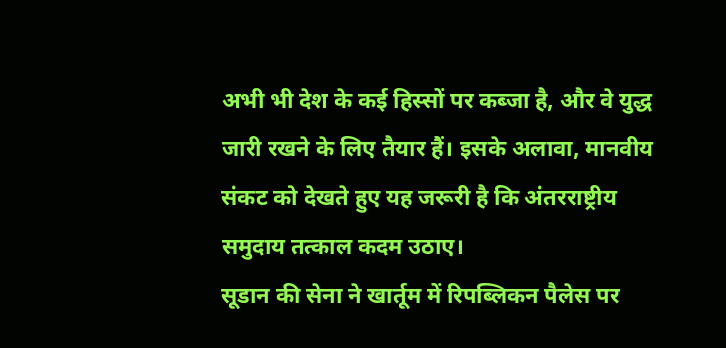अभी भी देश के कई हिस्सों पर कब्जा है, और वे युद्ध जारी रखने के लिए तैयार हैं। इसके अलावा, मानवीय संकट को देखते हुए यह जरूरी है कि अंतरराष्ट्रीय समुदाय तत्काल कदम उठाए।
सूडान की सेना ने खार्तूम में रिपब्लिकन पैलेस पर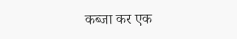कब्जा कर एक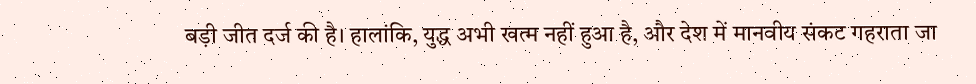बड़ी जीत दर्ज की है। हालांकि, युद्ध अभी खत्म नहीं हुआ है, और देश में मानवीय संकट गहराता जा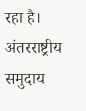रहा है। अंतरराष्ट्रीय समुदाय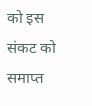को इस संकट को समाप्त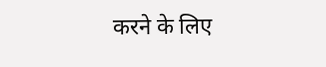करने के लिए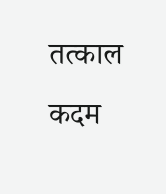तत्काल कदम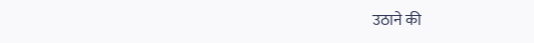उठाने की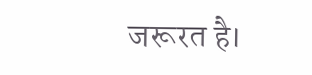जरूरत है।